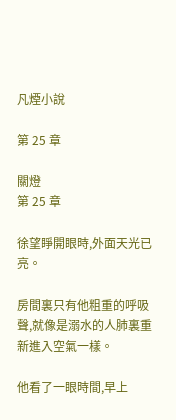凡煙小說

第 25 章

關燈
第 25 章

徐望睜開眼時,外面天光已亮。

房間裏只有他粗重的呼吸聲,就像是溺水的人肺裏重新進入空氣一樣。

他看了一眼時間,早上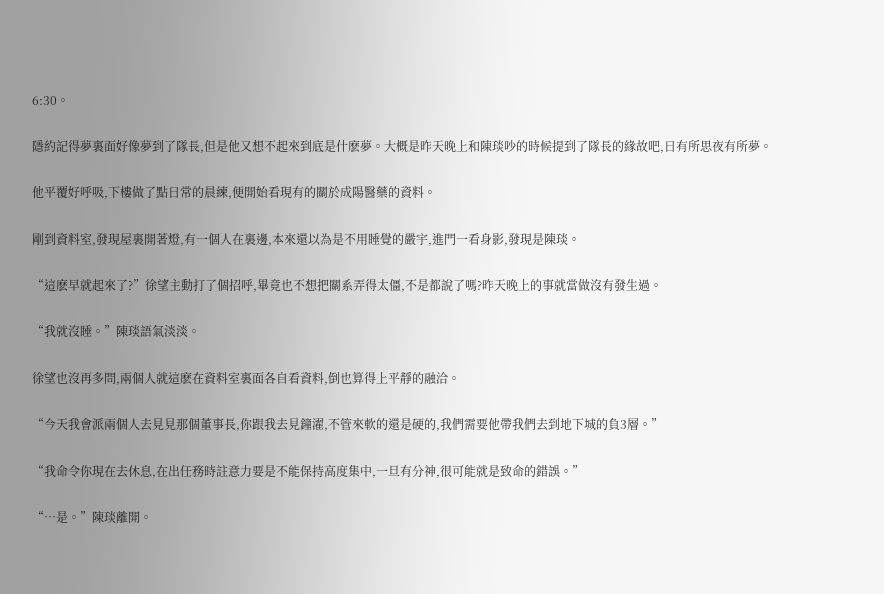6:30。

隱約記得夢裏面好像夢到了隊長,但是他又想不起來到底是什麽夢。大概是昨天晚上和陳琰吵的時候提到了隊長的緣故吧,日有所思夜有所夢。

他平覆好呼吸,下樓做了點日常的晨練,便開始看現有的關於成陽醫藥的資料。

剛到資料室,發現屋裏開著燈,有一個人在裏邊,本來還以為是不用睡覺的嚴宇,進門一看身影,發現是陳琰。

“這麽早就起來了?”徐望主動打了個招呼,畢竟也不想把關系弄得太僵,不是都說了嗎?昨天晚上的事就當做沒有發生過。

“我就沒睡。”陳琰語氣淡淡。

徐望也沒再多問,兩個人就這麽在資料室裏面各自看資料,倒也算得上平靜的融洽。

“今天我會派兩個人去見見那個董事長,你跟我去見鐘濯,不管來軟的還是硬的,我們需要他帶我們去到地下城的負3層。”

“我命令你現在去休息,在出任務時註意力要是不能保持高度集中,一旦有分神,很可能就是致命的錯誤。”

“…是。”陳琰離開。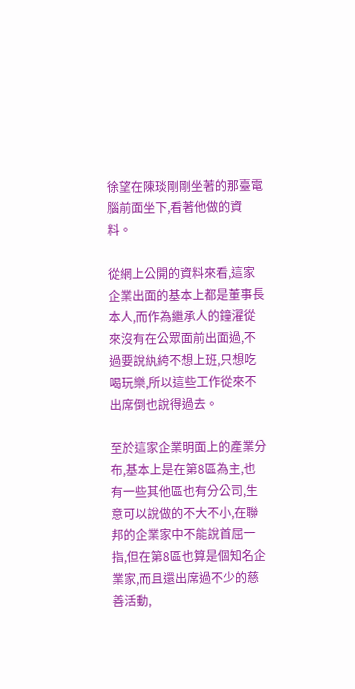徐望在陳琰剛剛坐著的那臺電腦前面坐下,看著他做的資料。

從網上公開的資料來看,這家企業出面的基本上都是董事長本人,而作為繼承人的鐘濯從來沒有在公眾面前出面過,不過要說紈絝不想上班,只想吃喝玩樂,所以這些工作從來不出席倒也說得過去。

至於這家企業明面上的產業分布,基本上是在第8區為主,也有一些其他區也有分公司,生意可以說做的不大不小,在聯邦的企業家中不能說首屈一指,但在第8區也算是個知名企業家,而且還出席過不少的慈善活動,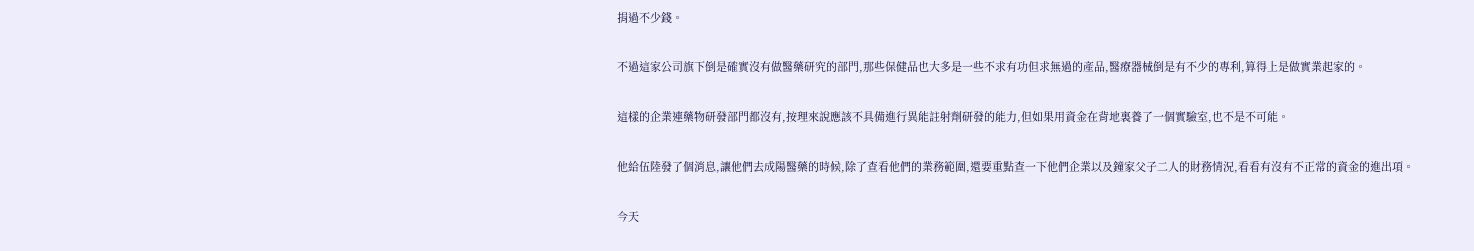捐過不少錢。

不過這家公司旗下倒是確實沒有做醫藥研究的部門,那些保健品也大多是一些不求有功但求無過的產品,醫療器械倒是有不少的專利,算得上是做實業起家的。

這樣的企業連藥物研發部門都沒有,按理來說應該不具備進行異能註射劑研發的能力,但如果用資金在背地裏養了一個實驗室,也不是不可能。

他給伍陸發了個消息,讓他們去成陽醫藥的時候,除了查看他們的業務範圍,還要重點查一下他們企業以及鐘家父子二人的財務情況,看看有沒有不正常的資金的進出項。

今天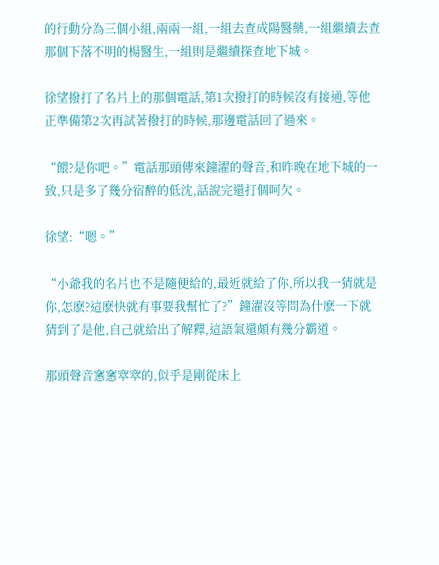的行動分為三個小組,兩兩一組,一組去查成陽醫藥,一組繼續去查那個下落不明的楊醫生,一組則是繼續探查地下城。

徐望撥打了名片上的那個電話,第1次撥打的時候沒有接通,等他正準備第2次再試著撥打的時候,那邊電話回了過來。

“餵?是你吧。”電話那頭傳來鐘濯的聲音,和昨晚在地下城的一致,只是多了幾分宿醉的低沈,話說完還打個呵欠。

徐望:“嗯。”

“小爺我的名片也不是隨便給的,最近就給了你,所以我一猜就是你,怎麽?這麽快就有事要我幫忙了?”鐘濯沒等問為什麽一下就猜到了是他,自己就給出了解釋,這語氣還頗有幾分霸道。

那頭聲音窸窸窣窣的,似乎是剛從床上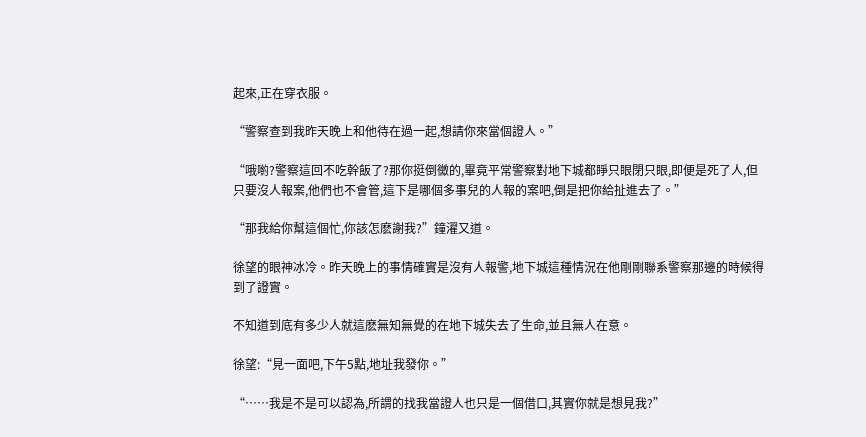起來,正在穿衣服。

“警察查到我昨天晚上和他待在過一起,想請你來當個證人。”

“哦喲?警察這回不吃幹飯了?那你挺倒黴的,畢竟平常警察對地下城都睜只眼閉只眼,即便是死了人,但只要沒人報案,他們也不會管,這下是哪個多事兒的人報的案吧,倒是把你給扯進去了。”

“那我給你幫這個忙,你該怎麽謝我?”鐘濯又道。

徐望的眼神冰冷。昨天晚上的事情確實是沒有人報警,地下城這種情況在他剛剛聯系警察那邊的時候得到了證實。

不知道到底有多少人就這麽無知無覺的在地下城失去了生命,並且無人在意。

徐望:“見一面吧,下午5點,地址我發你。”

“……我是不是可以認為,所謂的找我當證人也只是一個借口,其實你就是想見我?”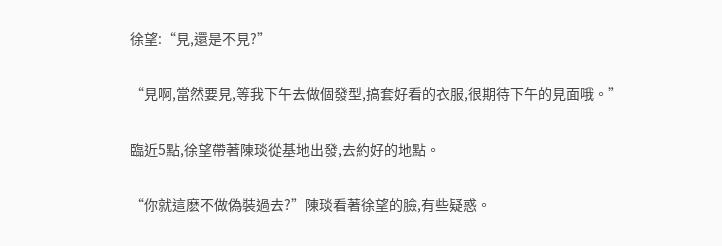徐望:“見,還是不見?”

“見啊,當然要見,等我下午去做個發型,搞套好看的衣服,很期待下午的見面哦。”

臨近5點,徐望帶著陳琰從基地出發,去約好的地點。

“你就這麽不做偽裝過去?”陳琰看著徐望的臉,有些疑惑。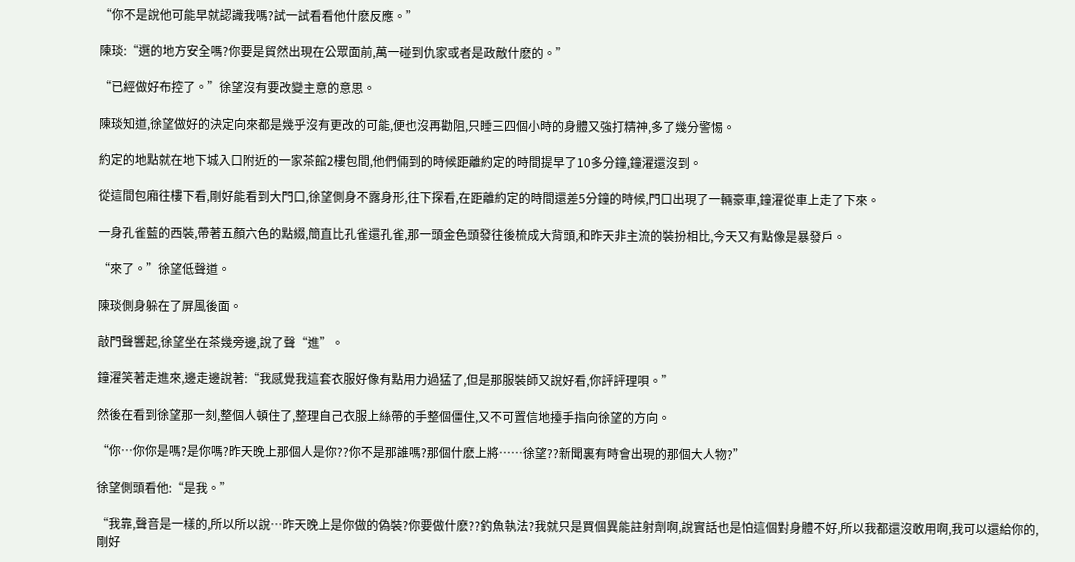“你不是說他可能早就認識我嗎?試一試看看他什麽反應。”

陳琰:“選的地方安全嗎?你要是貿然出現在公眾面前,萬一碰到仇家或者是政敵什麽的。”

“已經做好布控了。”徐望沒有要改變主意的意思。

陳琰知道,徐望做好的決定向來都是幾乎沒有更改的可能,便也沒再勸阻,只睡三四個小時的身體又強打精神,多了幾分警惕。

約定的地點就在地下城入口附近的一家茶館2樓包間,他們倆到的時候距離約定的時間提早了10多分鐘,鐘濯還沒到。

從這間包廂往樓下看,剛好能看到大門口,徐望側身不露身形,往下探看,在距離約定的時間還差5分鐘的時候,門口出現了一輛豪車,鐘濯從車上走了下來。

一身孔雀藍的西裝,帶著五顏六色的點綴,簡直比孔雀還孔雀,那一頭金色頭發往後梳成大背頭,和昨天非主流的裝扮相比,今天又有點像是暴發戶。

“來了。”徐望低聲道。

陳琰側身躲在了屏風後面。

敲門聲響起,徐望坐在茶幾旁邊,說了聲“進”。

鐘濯笑著走進來,邊走邊說著:“我感覺我這套衣服好像有點用力過猛了,但是那服裝師又說好看,你評評理唄。”

然後在看到徐望那一刻,整個人頓住了,整理自己衣服上絲帶的手整個僵住,又不可置信地擡手指向徐望的方向。

“你…你你是嗎?是你嗎?昨天晚上那個人是你??你不是那誰嗎?那個什麽上將……徐望??新聞裏有時會出現的那個大人物?”

徐望側頭看他:“是我。”

“我靠,聲音是一樣的,所以所以說…昨天晚上是你做的偽裝?你要做什麽??釣魚執法?我就只是買個異能註射劑啊,說實話也是怕這個對身體不好,所以我都還沒敢用啊,我可以還給你的,剛好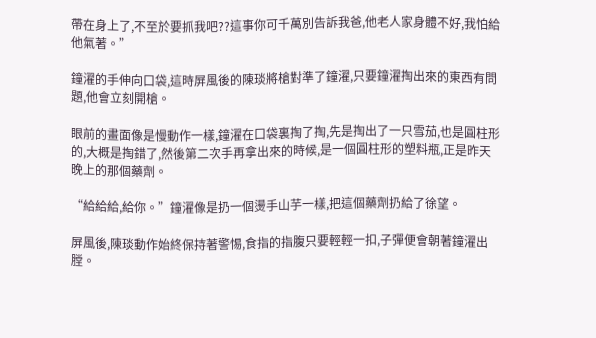帶在身上了,不至於要抓我吧??這事你可千萬別告訴我爸,他老人家身體不好,我怕給他氣著。”

鐘濯的手伸向口袋,這時屏風後的陳琰將槍對準了鐘濯,只要鐘濯掏出來的東西有問題,他會立刻開槍。

眼前的畫面像是慢動作一樣,鐘濯在口袋裏掏了掏,先是掏出了一只雪茄,也是圓柱形的,大概是掏錯了,然後第二次手再拿出來的時候,是一個圓柱形的塑料瓶,正是昨天晚上的那個藥劑。

“給給給,給你。”鐘濯像是扔一個燙手山芋一樣,把這個藥劑扔給了徐望。

屏風後,陳琰動作始終保持著警惕,食指的指腹只要輕輕一扣,子彈便會朝著鐘濯出膛。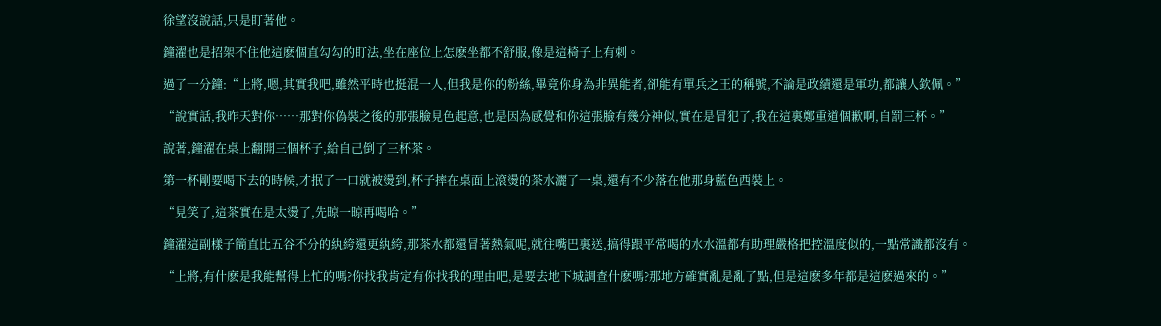徐望沒說話,只是盯著他。

鐘濯也是招架不住他這麽個直勾勾的盯法,坐在座位上怎麽坐都不舒服,像是這椅子上有刺。

過了一分鐘:“上將,嗯,其實我吧,雖然平時也挺混一人,但我是你的粉絲,畢竟你身為非異能者,卻能有單兵之王的稱號,不論是政績還是軍功,都讓人欽佩。”

“說實話,我昨天對你……那對你偽裝之後的那張臉見色起意,也是因為感覺和你這張臉有幾分神似,實在是冒犯了,我在這裏鄭重道個歉啊,自罰三杯。”

說著,鐘濯在桌上翻開三個杯子,給自己倒了三杯茶。

第一杯剛要喝下去的時候,才抿了一口就被燙到,杯子摔在桌面上滾燙的茶水灑了一桌,還有不少落在他那身藍色西裝上。

“見笑了,這茶實在是太燙了,先晾一晾再喝哈。”

鐘濯這副樣子簡直比五谷不分的紈絝還更紈絝,那茶水都還冒著熱氣呢,就往嘴巴裏送,搞得跟平常喝的水水溫都有助理嚴格把控溫度似的,一點常識都沒有。

“上將,有什麽是我能幫得上忙的嗎?你找我肯定有你找我的理由吧,是要去地下城調查什麽嗎?那地方確實亂是亂了點,但是這麽多年都是這麽過來的。”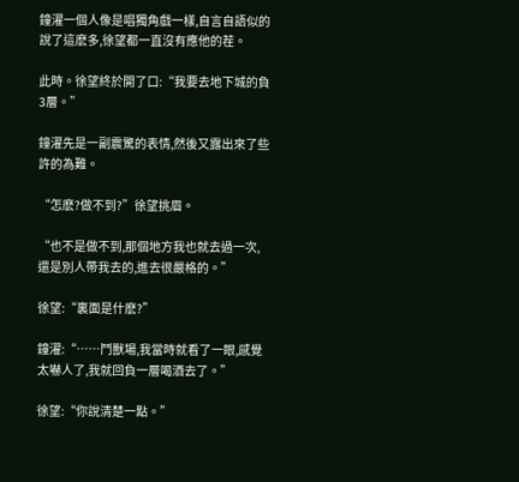鐘濯一個人像是唱獨角戲一樣,自言自語似的說了這麽多,徐望都一直沒有應他的茬。

此時。徐望終於開了口:“我要去地下城的負3層。”

鐘濯先是一副震驚的表情,然後又露出來了些許的為難。

“怎麽?做不到?”徐望挑眉。

“也不是做不到,那個地方我也就去過一次,還是別人帶我去的,進去很嚴格的。”

徐望:“裏面是什麽?”

鐘濯:“……鬥獸場,我當時就看了一眼,感覺太嚇人了,我就回負一層喝酒去了。”

徐望:“你說清楚一點。”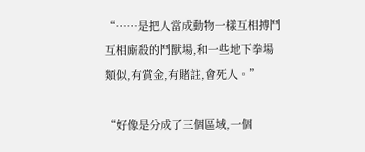“……是把人當成動物一樣互相搏鬥互相廝殺的鬥獸場,和一些地下拳場類似,有賞金,有賭註,會死人。”

“好像是分成了三個區域,一個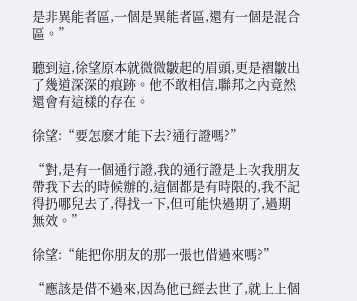是非異能者區,一個是異能者區,還有一個是混合區。”

聽到這,徐望原本就微微皺起的眉頭,更是褶皺出了幾道深深的痕跡。他不敢相信,聯邦之內竟然還會有這樣的存在。

徐望:“要怎麽才能下去?通行證嗎?”

“對,是有一個通行證,我的通行證是上次我朋友帶我下去的時候辦的,這個都是有時限的,我不記得扔哪兒去了,得找一下,但可能快過期了,過期無效。”

徐望:“能把你朋友的那一張也借過來嗎?”

“應該是借不過來,因為他已經去世了,就上上個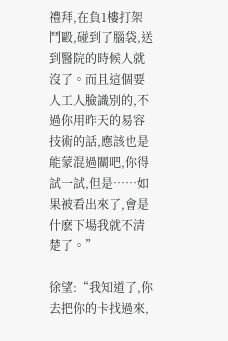禮拜,在負1樓打架鬥毆,碰到了腦袋,送到醫院的時候人就沒了。而且這個要人工人臉識別的,不過你用昨天的易容技術的話,應該也是能蒙混過關吧,你得試一試,但是……如果被看出來了,會是什麽下場我就不清楚了。”

徐望:“我知道了,你去把你的卡找過來,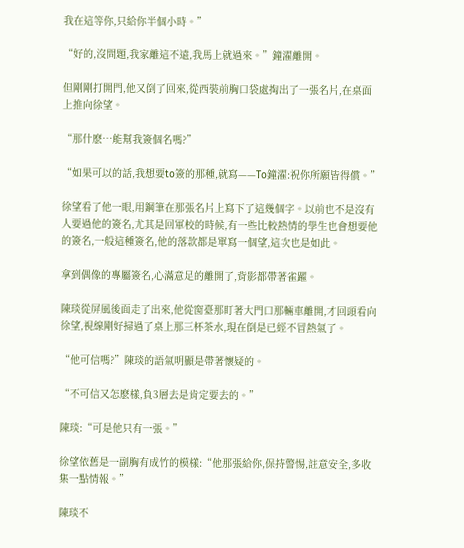我在這等你,只給你半個小時。”

“好的,沒問題,我家離這不遠,我馬上就過來。”鐘濯離開。

但剛剛打開門,他又倒了回來,從西裝前胸口袋處掏出了一張名片,在桌面上推向徐望。

“那什麽…能幫我簽個名嗎?”

“如果可以的話,我想要to簽的那種,就寫——To鐘濯:祝你所願皆得償。”

徐望看了他一眼,用鋼筆在那張名片上寫下了這幾個字。以前也不是沒有人要過他的簽名,尤其是回軍校的時候,有一些比較熱情的學生也會想要他的簽名,一般這種簽名,他的落款都是單寫一個望,這次也是如此。

拿到偶像的專屬簽名,心滿意足的離開了,背影都帶著雀躍。

陳琰從屏風後面走了出來,他從窗臺那盯著大門口那輛車離開,才回頭看向徐望,視線剛好掃過了桌上那三杯茶水,現在倒是已經不冒熱氣了。

“他可信嗎?”陳琰的語氣明顯是帶著懷疑的。

“不可信又怎麽樣,負3層去是肯定要去的。”

陳琰:“可是他只有一張。”

徐望依舊是一副胸有成竹的模樣:“他那張給你,保持警惕,註意安全,多收集一點情報。”

陳琰不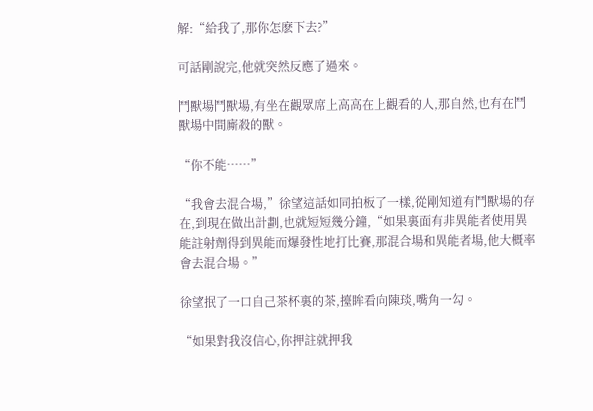解:“給我了,那你怎麽下去?”

可話剛說完,他就突然反應了過來。

鬥獸場鬥獸場,有坐在觀眾席上高高在上觀看的人,那自然,也有在鬥獸場中間廝殺的獸。

“你不能……”

“我會去混合場,”徐望這話如同拍板了一樣,從剛知道有鬥獸場的存在,到現在做出計劃,也就短短幾分鐘,“如果裏面有非異能者使用異能註射劑得到異能而爆發性地打比賽,那混合場和異能者場,他大概率會去混合場。”

徐望抿了一口自己茶杯裏的茶,擡眸看向陳琰,嘴角一勾。

“如果對我沒信心,你押註就押我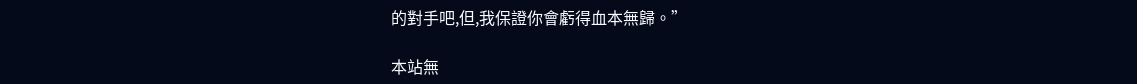的對手吧,但,我保證你會虧得血本無歸。”

本站無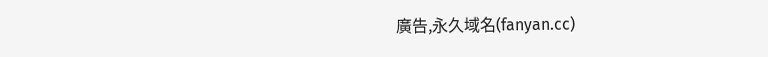廣告,永久域名(fanyan.cc)